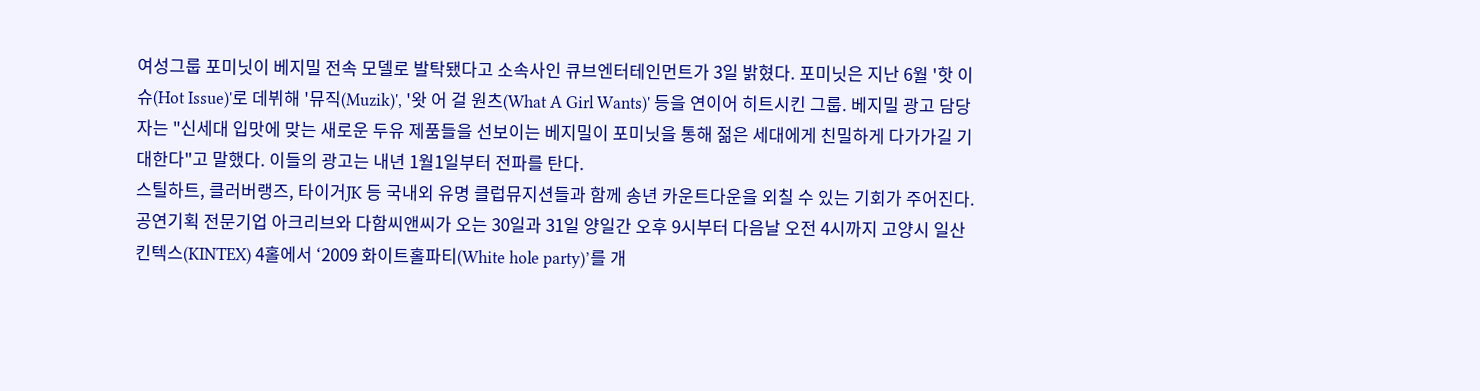여성그룹 포미닛이 베지밀 전속 모델로 발탁됐다고 소속사인 큐브엔터테인먼트가 3일 밝혔다. 포미닛은 지난 6월 '핫 이슈(Hot Issue)'로 데뷔해 '뮤직(Muzik)', '왓 어 걸 원츠(What A Girl Wants)' 등을 연이어 히트시킨 그룹. 베지밀 광고 담당자는 "신세대 입맛에 맞는 새로운 두유 제품들을 선보이는 베지밀이 포미닛을 통해 젊은 세대에게 친밀하게 다가가길 기대한다"고 말했다. 이들의 광고는 내년 1월1일부터 전파를 탄다.
스틸하트, 클러버랭즈, 타이거JK 등 국내외 유명 클럽뮤지션들과 함께 송년 카운트다운을 외칠 수 있는 기회가 주어진다. 공연기획 전문기업 아크리브와 다함씨앤씨가 오는 30일과 31일 양일간 오후 9시부터 다음날 오전 4시까지 고양시 일산 킨텍스(KINTEX) 4홀에서 ‘2009 화이트홀파티(White hole party)’를 개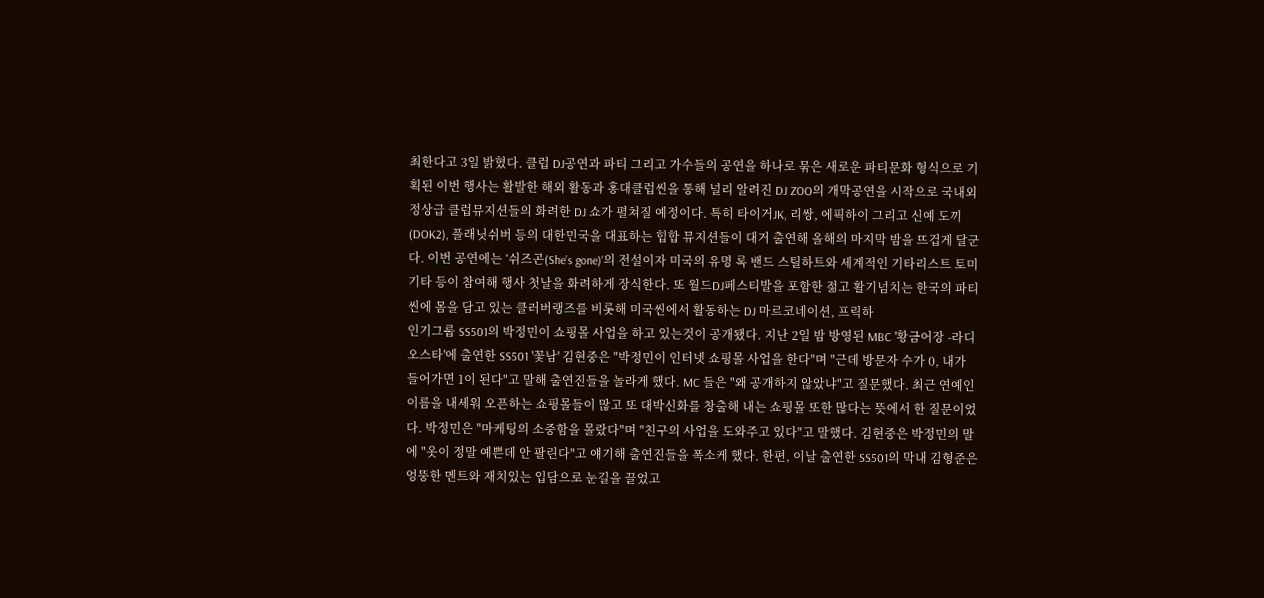최한다고 3일 밝혔다. 클럽 DJ공연과 파티 그리고 가수들의 공연을 하나로 묶은 새로운 파티문화 형식으로 기획된 이번 행사는 활발한 해외 활동과 홍대클럽씬을 통해 널리 알려진 DJ ZOO의 개막공연을 시작으로 국내외 정상급 클럽뮤지션들의 화려한 DJ 쇼가 펼쳐질 예정이다. 특히 타이거JK, 리쌍, 에픽하이 그리고 신예 도끼(DOK2), 플래닛쉬버 등의 대한민국을 대표하는 힙합 뮤지션들이 대거 출연해 올해의 마지막 밤을 뜨겁게 달군다. 이번 공연에는 ‘쉬즈곤(She’s gone)’의 전설이자 미국의 유명 록 밴드 스틸하트와 세계적인 기타리스트 토미 기타 등이 참여해 행사 첫날을 화려하게 장식한다. 또 월드DJ페스티발을 포함한 젊고 활기넘치는 한국의 파티씬에 몸을 담고 있는 클러버랭즈를 비롯해 미국씬에서 활동하는 DJ 마르코네이션, 프릭하
인기그룹 SS501의 박정민이 쇼핑몰 사업을 하고 있는것이 공개됐다. 지난 2일 밤 방영된 MBC '황금어장 -라디오스타'에 출연한 SS501 '꽃남' 김현중은 "박정민이 인터넷 쇼핑몰 사업을 한다"며 "근데 방문자 수가 0, 내가 들어가면 1이 된다"고 말해 출연진들을 놀라게 했다. MC 들은 "왜 공개하지 않았냐"고 질문했다. 최근 연예인 이름을 내세워 오픈하는 쇼핑몰들이 많고 또 대박신화를 창출해 내는 쇼핑몰 또한 많다는 뜻에서 한 질문이었다. 박정민은 "마케팅의 소중함을 몰랐다"며 "친구의 사업을 도와주고 있다"고 말했다. 김현중은 박정민의 말에 "옷이 정말 예쁜데 안 팔린다"고 얘기해 출연진들을 폭소케 했다. 한편, 이날 출연한 SS501의 막내 김형준은 엉뚱한 멘트와 재치있는 입담으로 눈길을 끌었고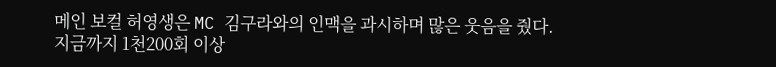메인 보컬 허영생은 MC 김구라와의 인맥을 과시하며 많은 웃음을 줬다.
지금까지 1천200회 이상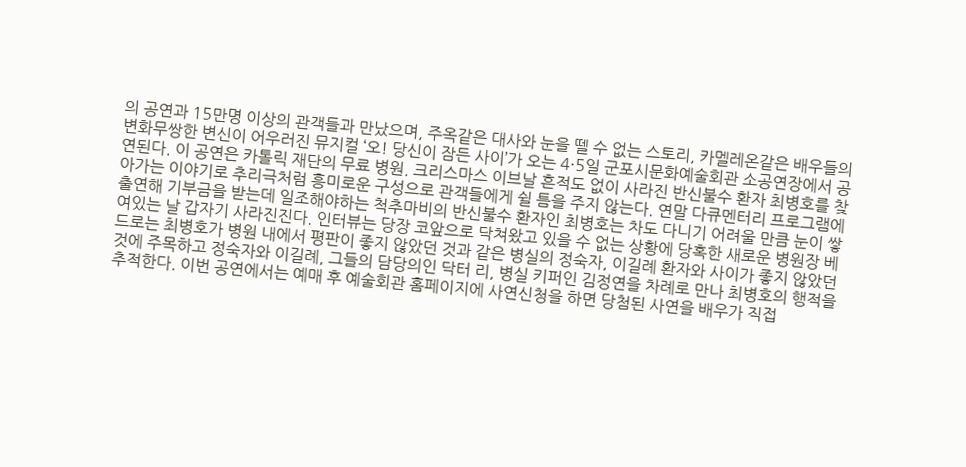의 공연과 15만명 이상의 관객들과 만났으며, 주옥같은 대사와 눈을 뗄 수 없는 스토리, 카멜레온같은 배우들의 변화무쌍한 변신이 어우러진 뮤지컬 ‘오! 당신이 잠든 사이’가 오는 4·5일 군포시문화예술회관 소공연장에서 공연된다. 이 공연은 카톨릭 재단의 무료 병원. 크리스마스 이브날 흔적도 없이 사라진 반신불수 환자 최병호를 찾아가는 이야기로 추리극처럼 흥미로운 구성으로 관객들에게 쉴 틈을 주지 않는다. 연말 다큐멘터리 프로그램에 출연해 기부금을 받는데 일조해야하는 척추마비의 반신불수 환자인 최병호는 차도 다니기 어려울 만큼 눈이 쌓여있는 날 갑자기 사라진진다. 인터뷰는 당장 코앞으로 닥쳐왔고 있을 수 없는 상황에 당혹한 새로운 병원장 베드로는 최병호가 병원 내에서 평판이 좋지 않았던 것과 같은 병실의 정숙자, 이길례 환자와 사이가 좋지 않았던 것에 주목하고 정숙자와 이길례, 그들의 담당의인 닥터 리, 병실 키퍼인 김정연을 차례로 만나 최병호의 행적을 추적한다. 이번 공연에서는 예매 후 예술회관 홈페이지에 사연신청을 하면 당첨된 사연을 배우가 직접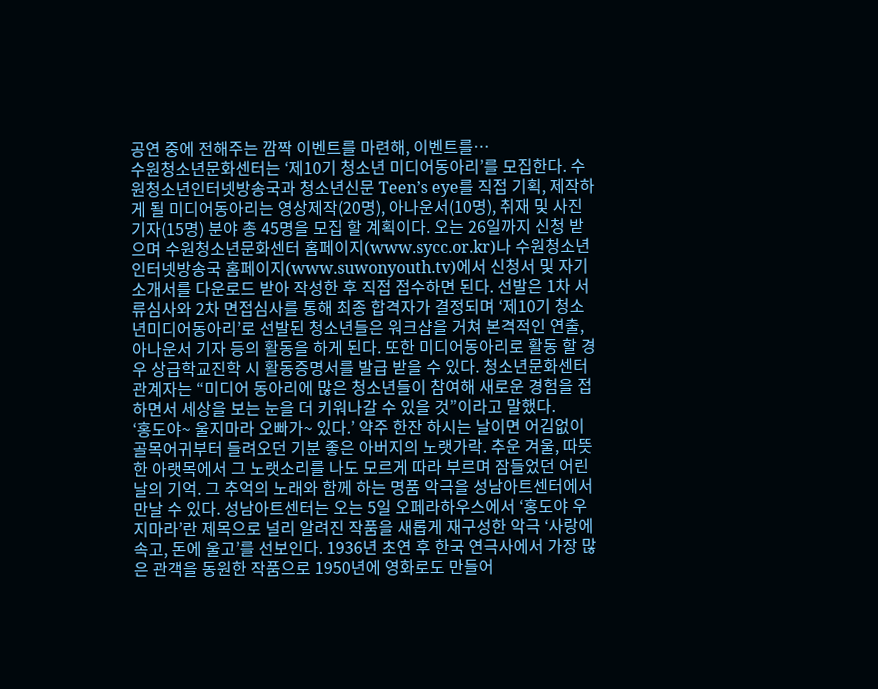공연 중에 전해주는 깜짝 이벤트를 마련해, 이벤트를…
수원청소년문화센터는 ‘제10기 청소년 미디어동아리’를 모집한다. 수원청소년인터넷방송국과 청소년신문 Teen’s eye를 직접 기획, 제작하게 될 미디어동아리는 영상제작(20명), 아나운서(10명), 취재 및 사진기자(15명) 분야 총 45명을 모집 할 계획이다. 오는 26일까지 신청 받으며 수원청소년문화센터 홈페이지(www.sycc.or.kr)나 수원청소년인터넷방송국 홈페이지(www.suwonyouth.tv)에서 신청서 및 자기소개서를 다운로드 받아 작성한 후 직접 접수하면 된다. 선발은 1차 서류심사와 2차 면접심사를 통해 최종 합격자가 결정되며 ‘제10기 청소년미디어동아리’로 선발된 청소년들은 워크샵을 거쳐 본격적인 연출, 아나운서 기자 등의 활동을 하게 된다. 또한 미디어동아리로 활동 할 경우 상급학교진학 시 활동증명서를 발급 받을 수 있다. 청소년문화센터 관계자는 “미디어 동아리에 많은 청소년들이 참여해 새로운 경험을 접하면서 세상을 보는 눈을 더 키워나갈 수 있을 것”이라고 말했다.
‘홍도야~ 울지마라 오빠가~ 있다.’ 약주 한잔 하시는 날이면 어김없이 골목어귀부터 들려오던 기분 좋은 아버지의 노랫가락. 추운 겨울, 따뜻한 아랫목에서 그 노랫소리를 나도 모르게 따라 부르며 잠들었던 어린 날의 기억. 그 추억의 노래와 함께 하는 명품 악극을 성남아트센터에서 만날 수 있다. 성남아트센터는 오는 5일 오페라하우스에서 ‘홍도야 우지마라’란 제목으로 널리 알려진 작품을 새롭게 재구성한 악극 ‘사랑에 속고, 돈에 울고’를 선보인다. 1936년 초연 후 한국 연극사에서 가장 많은 관객을 동원한 작품으로 1950년에 영화로도 만들어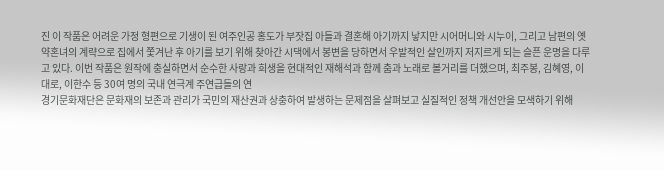진 이 작품은 어려운 가정 형편으로 기생이 된 여주인공 홍도가 부잣집 아들과 결혼해 아기까지 낳지만 시어머니와 시누이, 그리고 남편의 옛 약혼녀의 계략으로 집에서 쫓겨난 후 아기를 보기 위해 찾아간 시댁에서 봉변을 당하면서 우발적인 살인까지 저지르게 되는 슬픈 운명을 다루고 있다. 이번 작품은 원작에 충실하면서 순수한 사랑과 희생을 현대적인 재해석과 함께 춤과 노래로 볼거리를 더했으며, 최주봉, 김혜영, 이대로, 이한수 등 30여 명의 국내 연극계 주연급들의 연
경기문화재단은 문화재의 보존과 관리가 국민의 재산권과 상충하여 발생하는 문제점을 살펴보고 실질적인 정책 개선안을 모색하기 위해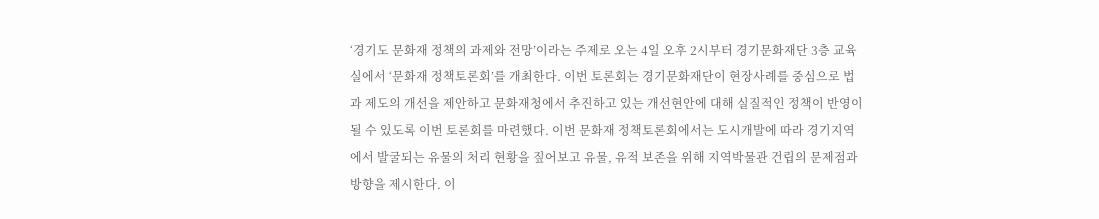‘경기도 문화재 정책의 과제와 전망’이라는 주제로 오는 4일 오후 2시부터 경기문화재단 3층 교육실에서 ‘문화재 정책토론회’를 개최한다. 이번 토론회는 경기문화재단이 현장사례를 중심으로 법과 제도의 개선을 제안하고 문화재청에서 추진하고 있는 개선현안에 대해 실질적인 정책이 반영이 될 수 있도록 이번 토론회를 마련했다. 이번 문화재 정책토론회에서는 도시개발에 따라 경기지역에서 발굴되는 유물의 처리 현황을 짚어보고 유물, 유적 보존을 위해 지역박물관 건립의 문제점과 방향을 제시한다. 이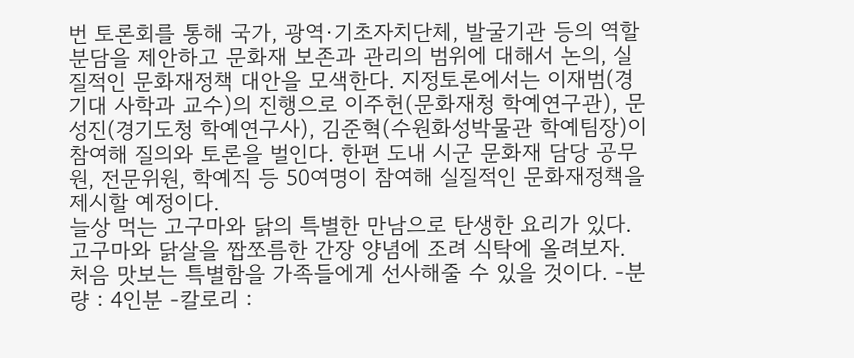번 토론회를 통해 국가, 광역·기초자치단체, 발굴기관 등의 역할분담을 제안하고 문화재 보존과 관리의 범위에 대해서 논의, 실질적인 문화재정책 대안을 모색한다. 지정토론에서는 이재범(경기대 사학과 교수)의 진행으로 이주헌(문화재청 학예연구관), 문성진(경기도청 학예연구사), 김준혁(수원화성박물관 학예팀장)이 참여해 질의와 토론을 벌인다. 한편 도내 시군 문화재 담당 공무원, 전문위원, 학예직 등 50여명이 참여해 실질적인 문화재정책을 제시할 예정이다.
늘상 먹는 고구마와 닭의 특별한 만남으로 탄생한 요리가 있다. 고구마와 닭살을 짭쪼름한 간장 양념에 조려 식탁에 올려보자. 처음 맛보는 특별함을 가족들에게 선사해줄 수 있을 것이다. -분량 : 4인분 -칼로리 :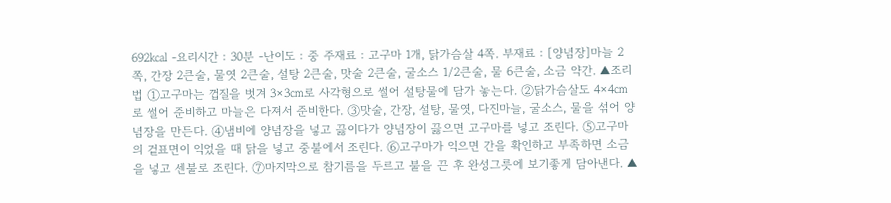692㎉ -요리시간 : 30분 -난이도 : 중 주재료 : 고구마 1개, 닭가슴살 4쪽. 부재료 : [양념장]마늘 2쪽, 간장 2큰술, 물엿 2큰술, 설탕 2큰술, 맛술 2큰술, 굴소스 1/2큰술, 물 6큰술, 소금 약간. ▲조리법 ①고구마는 껍질을 벗겨 3×3㎝로 사각형으로 썰어 설탕물에 담가 놓는다. ②닭가슴살도 4×4㎝로 썰어 준비하고 마늘은 다져서 준비한다. ③맛술, 간장, 설탕, 물엿, 다진마늘, 굴소스, 물을 섞어 양념장을 만든다. ④냄비에 양념장을 넣고 끓이다가 양념장이 끓으면 고구마를 넣고 조린다. ⑤고구마의 겉표면이 익었을 때 닭을 넣고 중불에서 조린다. ⑥고구마가 익으면 간을 확인하고 부족하면 소금을 넣고 센불로 조린다. ⑦마지막으로 참기름을 두르고 불을 끈 후 완성그릇에 보기좋게 담아낸다. ▲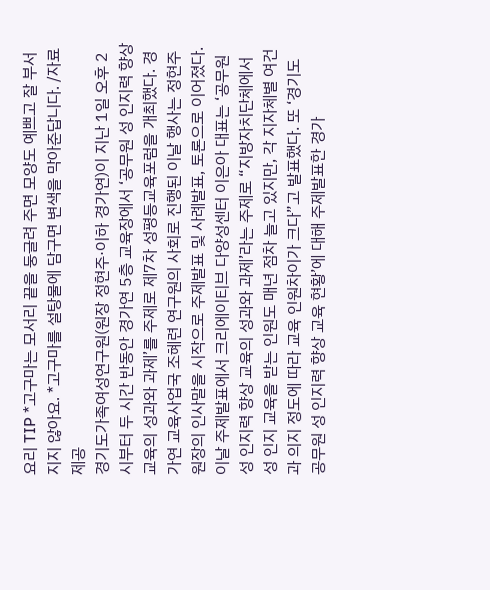요리 TIP *고구마는 모서리 끝을 둥글려 주면 모양도 예쁘고 잘 부서지지 않아요. *고구마를 설탕물에 담구면 변색을 막아준답니다. /자료제공
경기도가족여성연구원(원장 정현주·이하 경가연)이 지난 1일 오후 2시부터 두 시간 반동안 경가연 5층 교육장에서 ‘공무원 성 인지력 향상 교육의 성과와 과제’를 주제로 제7차 성평등교육포럼을 개최했다. 경가연 교육사업국 조혜련 연구원의 사회로 진행된 이날 행사는 정현주 원장의 인사말을 시작으로 주제발표 및 사례발표, 토론으로 이어졌다. 이날 주제발표에서 크리에이티브 다양성센터 이은아 대표는 ‘공무원 성 인지력 향상 교육의 성과와 과제’라는 주제로 “지방자치단체에서 성 인지 교육을 받는 인원도 매년 점차 늘고 있지만, 각 지자체별 여건과 의지 정도에 따라 교육 인원차이가 크다”고 발표했다. 또 ‘경기도 공무원 성 인지력 향상 교육 현황’에 대해 주제발표한 경가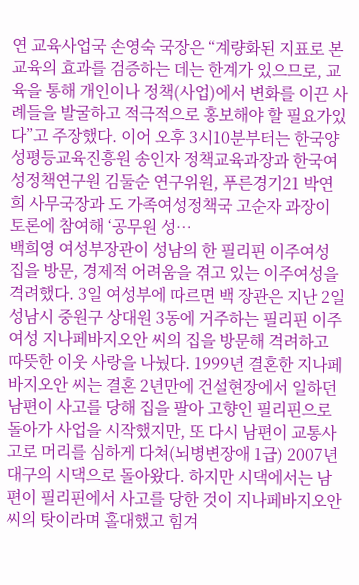연 교육사업국 손영숙 국장은 “계량화된 지표로 본 교육의 효과를 검증하는 데는 한계가 있으므로, 교육을 통해 개인이나 정책(사업)에서 변화를 이끈 사례들을 발굴하고 적극적으로 홍보해야 할 필요가있다”고 주장했다. 이어 오후 3시10분부터는 한국양성평등교육진흥원 송인자 정책교육과장과 한국여성정책연구원 김둘순 연구위원, 푸른경기21 박연희 사무국장과 도 가족여성정책국 고순자 과장이 토론에 참여해 ‘공무원 성…
백희영 여성부장관이 성남의 한 필리핀 이주여성 집을 방문, 경제적 어려움을 겪고 있는 이주여성을 격려했다. 3일 여성부에 따르면 백 장관은 지난 2일 성남시 중원구 상대원 3동에 거주하는 필리핀 이주여성 지나페바지오안 씨의 집을 방문해 격려하고 따뜻한 이웃 사랑을 나눴다. 1999년 결혼한 지나페바지오안 씨는 결혼 2년만에 건설현장에서 일하던 남편이 사고를 당해 집을 팔아 고향인 필리핀으로 돌아가 사업을 시작했지만, 또 다시 남편이 교통사고로 머리를 심하게 다쳐(뇌병변장애 1급) 2007년 대구의 시댁으로 돌아왔다. 하지만 시댁에서는 남편이 필리핀에서 사고를 당한 것이 지나페바지오안 씨의 탓이라며 홀대했고 힘겨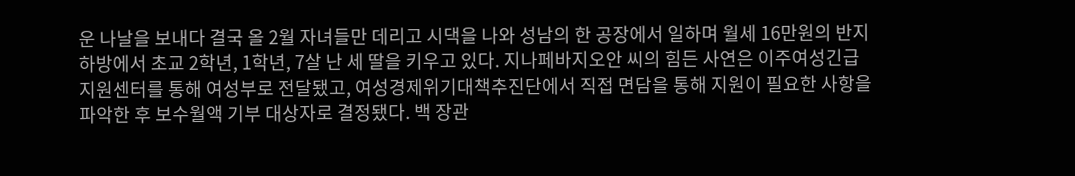운 나날을 보내다 결국 올 2월 자녀들만 데리고 시댁을 나와 성남의 한 공장에서 일하며 월세 16만원의 반지하방에서 초교 2학년, 1학년, 7살 난 세 딸을 키우고 있다. 지나페바지오안 씨의 힘든 사연은 이주여성긴급지원센터를 통해 여성부로 전달됐고, 여성경제위기대책추진단에서 직접 면담을 통해 지원이 필요한 사항을 파악한 후 보수월액 기부 대상자로 결정됐다. 백 장관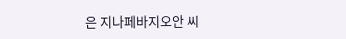은 지나페바지오안 씨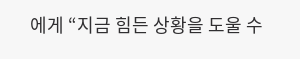에게 “지금 힘든 상황을 도울 수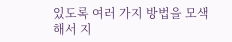있도록 여러 가지 방법을 모색해서 지